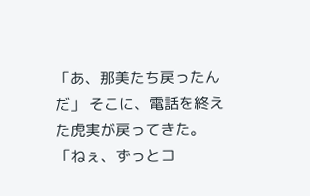「あ、那美たち戻ったんだ」 そこに、電話を終えた虎実が戻ってきた。 「ねぇ、ずっとコ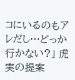コにいるのもアレだし…どっか行かない?」 虎実の提案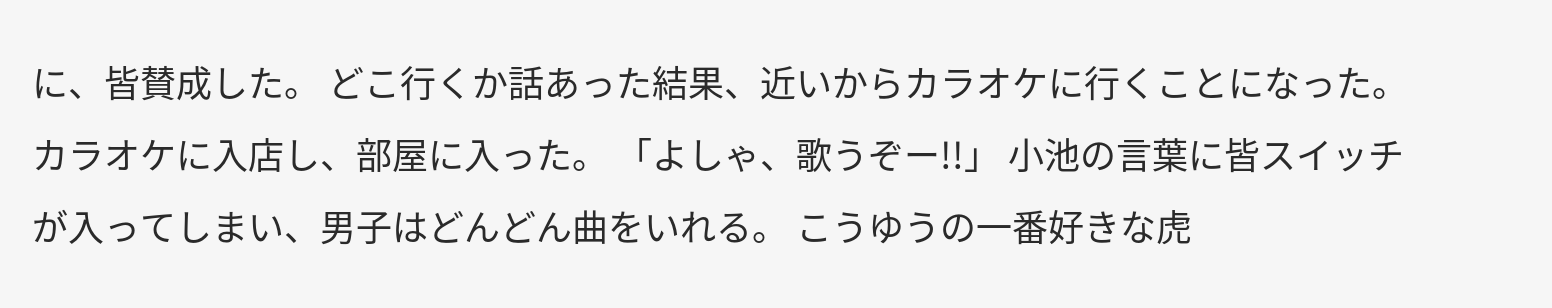に、皆賛成した。 どこ行くか話あった結果、近いからカラオケに行くことになった。 カラオケに入店し、部屋に入った。 「よしゃ、歌うぞー!!」 小池の言葉に皆スイッチが入ってしまい、男子はどんどん曲をいれる。 こうゆうの一番好きな虎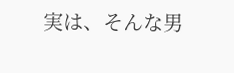実は、そんな男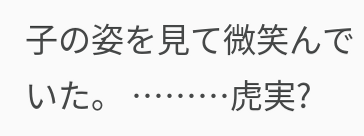子の姿を見て微笑んでいた。 ………虎実?